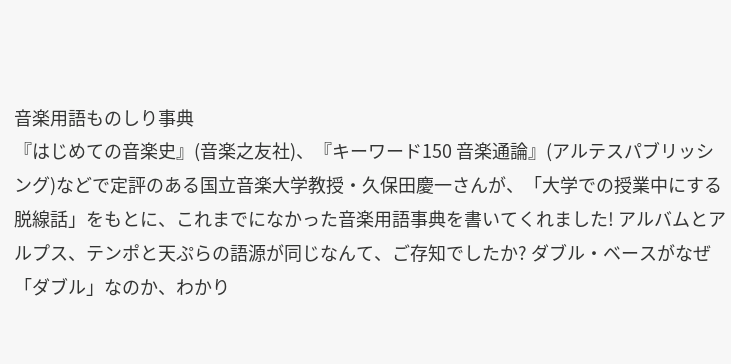音楽用語ものしり事典
『はじめての音楽史』(音楽之友社)、『キーワード150 音楽通論』(アルテスパブリッシング)などで定評のある国立音楽大学教授・久保田慶一さんが、「大学での授業中にする脱線話」をもとに、これまでになかった音楽用語事典を書いてくれました! アルバムとアルプス、テンポと天ぷらの語源が同じなんて、ご存知でしたか? ダブル・ベースがなぜ「ダブル」なのか、わかり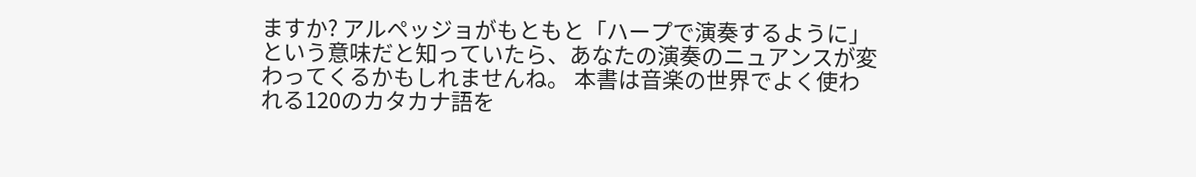ますか? アルペッジョがもともと「ハープで演奏するように」という意味だと知っていたら、あなたの演奏のニュアンスが変わってくるかもしれませんね。 本書は音楽の世界でよく使われる120のカタカナ語を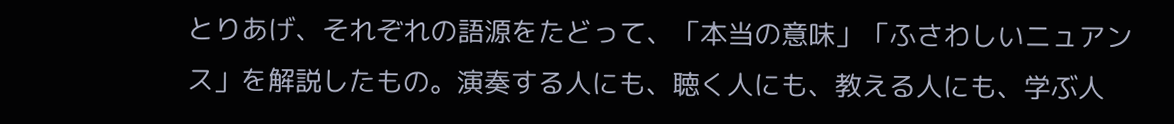とりあげ、それぞれの語源をたどって、「本当の意味」「ふさわしいニュアンス」を解説したもの。演奏する人にも、聴く人にも、教える人にも、学ぶ人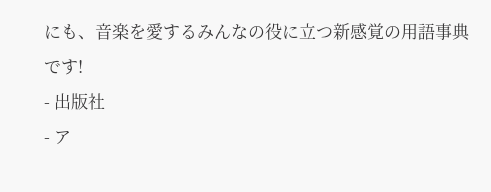にも、音楽を愛するみんなの役に立つ新感覚の用語事典です!
- 出版社
- ア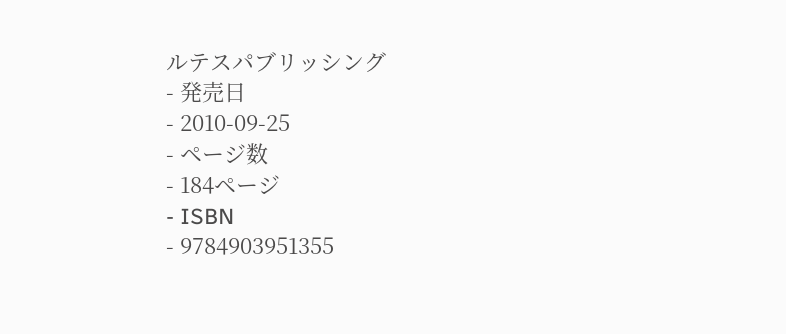ルテスパブリッシング
- 発売日
- 2010-09-25
- ページ数
- 184ページ
- ISBN
- 9784903951355